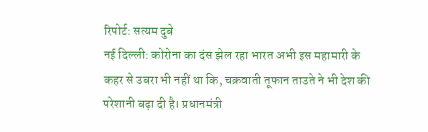रिपोर्ट: सत्यम दुबे
नई दिल्ली: कोरोना का दंस झेल रहा भारत अभी इस महामारी के कहर से उबरा भी नहीं था कि, चक्रवाती तूफान ताउते ने भी देश की परेशानी बढ़ा दी है। प्रधानमंत्री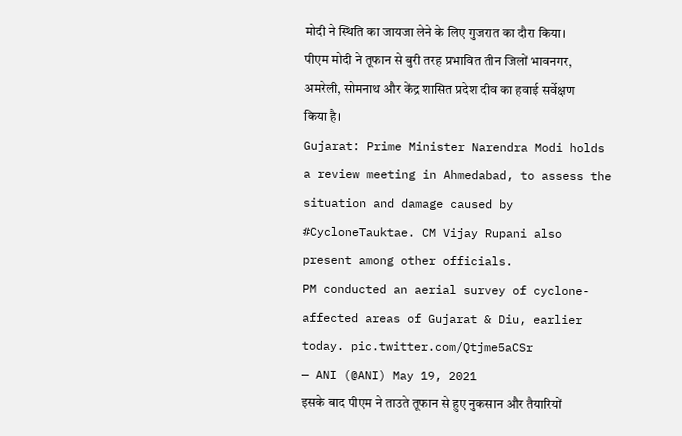मोदी ने स्थिति का जायजा लेने के लिए गुजरात का दौरा किया। पीएम मोदी ने तूफान से बुरी तरह प्रभावित तीन जिलों भावनगर, अमरेली, सोमनाथ और केंद्र शासित प्रदेश दीव का हवाई सर्वेक्षण किया है।
Gujarat: Prime Minister Narendra Modi holds a review meeting in Ahmedabad, to assess the situation and damage caused by #CycloneTauktae. CM Vijay Rupani also present among other officials.
PM conducted an aerial survey of cyclone-affected areas of Gujarat & Diu, earlier today. pic.twitter.com/Qtjme5aCSr
— ANI (@ANI) May 19, 2021
इसके बाद पीएम ने ताउते तूफान से हुए नुकसान और तैयारियों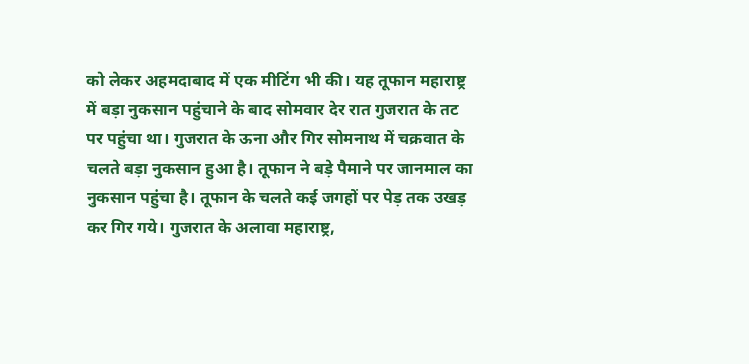को लेकर अहमदाबाद में एक मीटिंग भी की। यह तूफान महाराष्ट्र में बड़ा नुकसान पहुंचाने के बाद सोमवार देर रात गुजरात के तट पर पहुंचा था। गुजरात के ऊना और गिर सोमनाथ में चक्रवात के चलते बड़ा नुकसान हुआ है। तूफान ने बड़े पैमाने पर जानमाल का नुकसान पहुंचा है। तूफान के चलते कई जगहों पर पेड़ तक उखड़ कर गिर गये। गुजरात के अलावा महाराष्ट्र,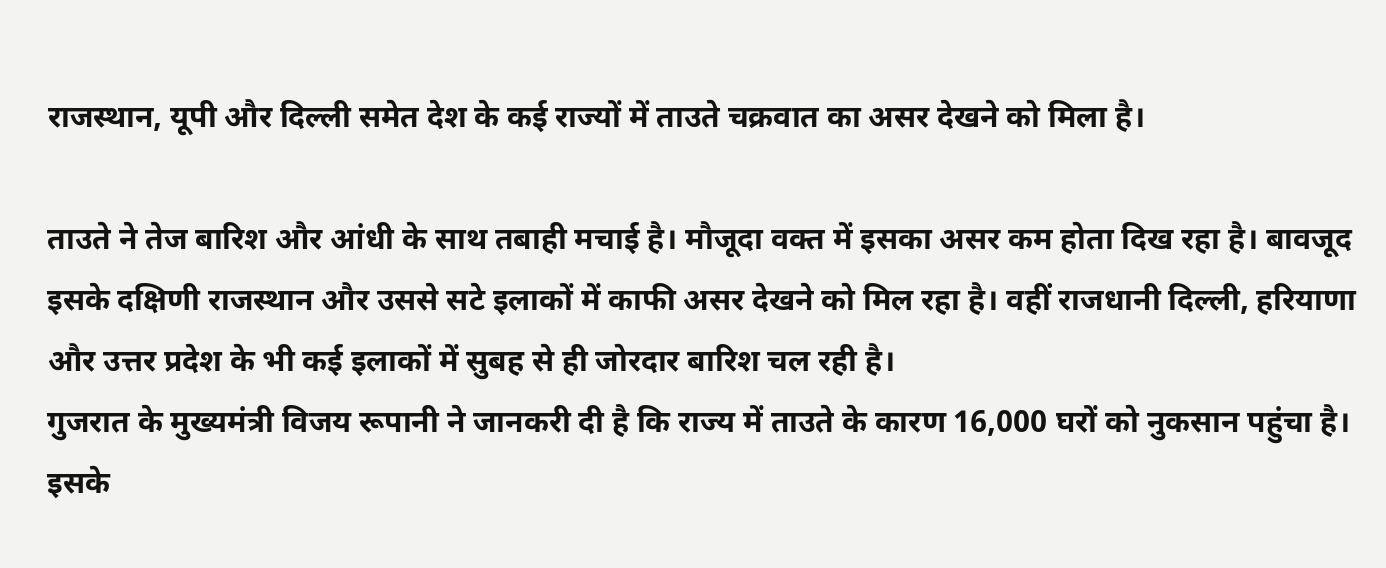राजस्थान, यूपी और दिल्ली समेत देश के कई राज्यों में ताउते चक्रवात का असर देखने को मिला है।

ताउते ने तेज बारिश और आंधी के साथ तबाही मचाई है। मौजूदा वक्त में इसका असर कम होता दिख रहा है। बावजूद इसके दक्षिणी राजस्थान और उससे सटे इलाकों में काफी असर देखने को मिल रहा है। वहीं राजधानी दिल्ली, हरियाणा और उत्तर प्रदेश के भी कई इलाकों में सुबह से ही जोरदार बारिश चल रही है।
गुजरात के मुख्यमंत्री विजय रूपानी ने जानकरी दी है कि राज्य में ताउते के कारण 16,000 घरों को नुकसान पहुंचा है। इसके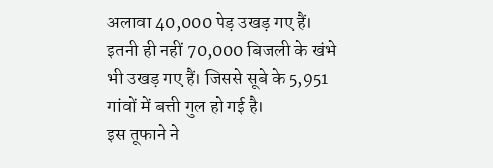अलावा 40,000 पेड़ उखड़ गए हैं। इतनी ही नहीं 70,000 बिजली के खंभे भी उखड़ गए हैं। जिससे सूबे के 5,951 गांवों में बत्ती गुल हो गई है।
इस तूफाने ने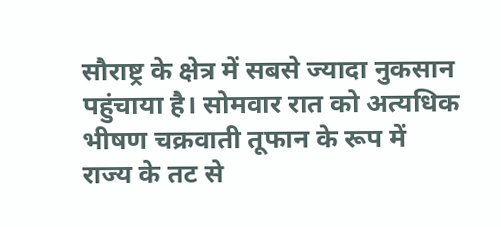सौराष्ट्र के क्षेत्र में सबसे ज्यादा नुकसान पहुंचाया है। सोमवार रात को अत्यधिक भीषण चक्रवाती तूफान के रूप में राज्य के तट से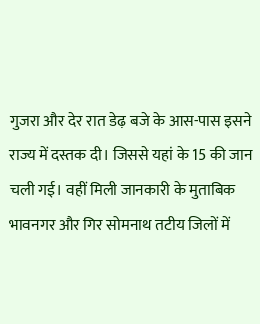गुजरा और देर रात डेढ़ बजे के आस-पास इसने राज्य में दस्तक दी। जिससे यहां के 15 की जान चली गई। वहीं मिली जानकारी के मुताबिक भावनगर और गिर सोमनाथ तटीय जिलों में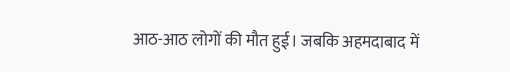आठ-आठ लोगों की मौत हुई। जबकि अहमदाबाद में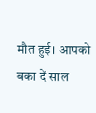मौत हुई। आपको बका दें साल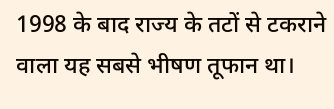1998 के बाद राज्य के तटों से टकराने वाला यह सबसे भीषण तूफान था।